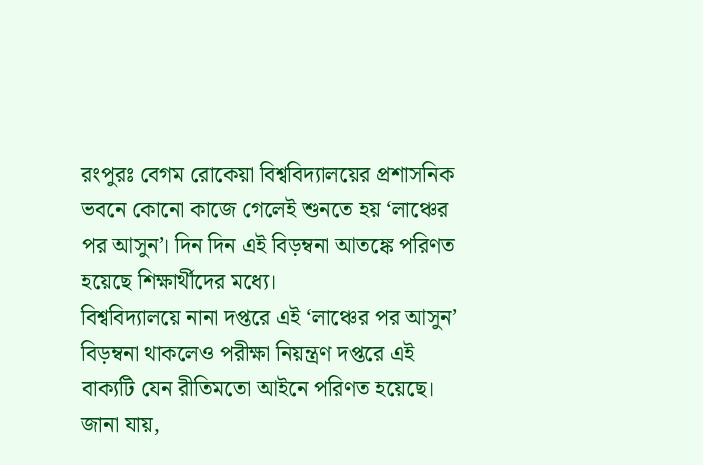রংপুরঃ বেগম রোকেয়া বিশ্ববিদ্যালয়ের প্রশাসনিক ভবনে কোনো কাজে গেলেই শুনতে হয় ‘লাঞ্চের পর আসুন’। দিন দিন এই বিড়ম্বনা আতঙ্কে পরিণত হয়েছে শিক্ষার্থীদের মধ্যে।
বিশ্ববিদ্যালয়ে নানা দপ্তরে এই ‘লাঞ্চের পর আসুন’ বিড়ম্বনা থাকলেও পরীক্ষা নিয়ন্ত্রণ দপ্তরে এই বাক্যটি যেন রীতিমতো আইনে পরিণত হয়েছে।
জানা যায়,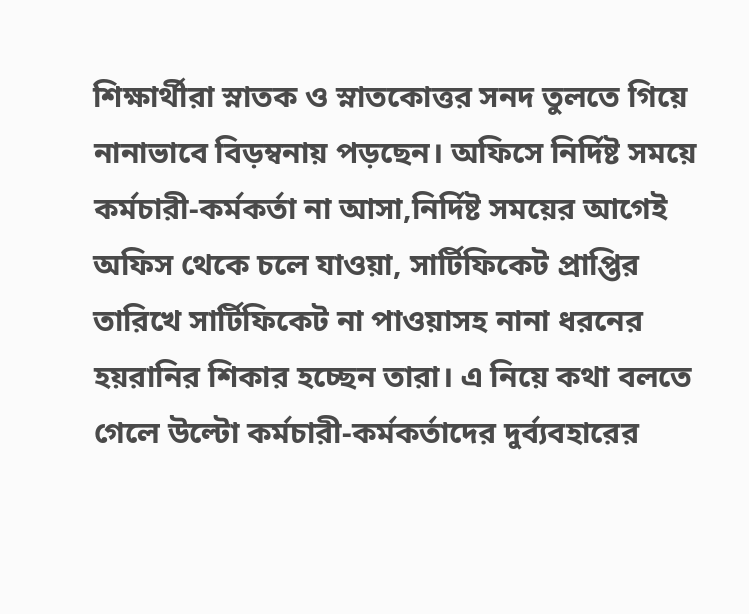শিক্ষার্থীরা স্নাতক ও স্নাতকোত্তর সনদ তুলতে গিয়ে নানাভাবে বিড়ম্বনায় পড়ছেন। অফিসে নির্দিষ্ট সময়ে কর্মচারী-কর্মকর্তা না আসা,নির্দিষ্ট সময়ের আগেই অফিস থেকে চলে যাওয়া, সার্টিফিকেট প্রাপ্তির তারিখে সার্টিফিকেট না পাওয়াসহ নানা ধরনের হয়রানির শিকার হচ্ছেন তারা। এ নিয়ে কথা বলতে গেলে উল্টো কর্মচারী-কর্মকর্তাদের দুর্ব্যবহারের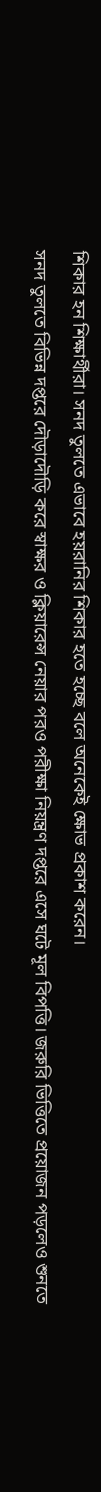শিকার হন শিক্ষার্থীরা। সনদ তুলতে এভাবে হয়রানির শিকার হতে হচ্ছে বলে অনেকেই ক্ষোভ প্রকাশ করেন।
সনদ তুলতে বিভিন্ন দপ্তরে দৌড়াদৌড়ি করে স্বাক্ষর ও ক্লিয়ারেন্স নেয়ার পরও পরীক্ষা নিয়ন্ত্রণ দপ্তরে এসে ঘটে মূল বিপত্তি। জরুরি ভিত্তিতে প্রয়োজন পড়লেও শুনতে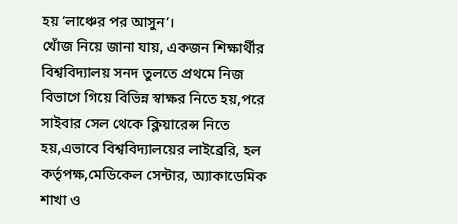হয় ‘লাঞ্চের পর আসুন’।
খোঁজ নিয়ে জানা যায়, একজন শিক্ষার্থীর বিশ্ববিদ্যালয় সনদ তুলতে প্রথমে নিজ বিভাগে গিয়ে বিভিন্ন স্বাক্ষর নিতে হয়,পরে সাইবার সেল থেকে ক্লিয়ারেন্স নিতে হয়,এভাবে বিশ্ববিদ্যালয়ের লাইব্রেরি, হল কর্তৃপক্ষ,মেডিকেল সেন্টার, অ্যাকাডেমিক শাখা ও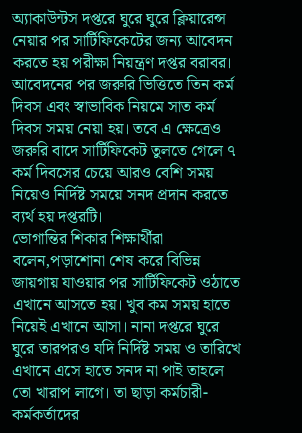অ্যাকাউন্টস দপ্তরে ঘুরে ঘুরে ক্লিয়ারেন্স নেয়ার পর সার্টিফিকেটের জন্য আবেদন করতে হয় পরীক্ষা নিয়ন্ত্রণ দপ্তর বরাবর।
আবেদনের পর জরুরি ভিত্তিতে তিন কর্ম দিবস এবং স্বাভাবিক নিয়মে সাত কর্ম দিবস সময় নেয়া হয়। তবে এ ক্ষেত্রেও জরুরি বাদে সার্টিফিকেট তুলতে গেলে ৭ কর্ম দিবসের চেয়ে আরও বেশি সময় নিয়েও নির্দিষ্ট সময়ে সনদ প্রদান করতে ব্যর্থ হয় দপ্তরটি।
ভোগান্তির শিকার শিক্ষার্থীরা বলেন,পড়াশোনা শেষ করে বিভিন্ন জায়গায় যাওয়ার পর সার্টিফিকেট ওঠাতে এখানে আসতে হয়। খুব কম সময় হাতে নিয়েই এখানে আসা। নানা দপ্তরে ঘুরে ঘুরে তারপরও যদি নির্দিষ্ট সময় ও তারিখে এখানে এসে হাতে সনদ না পাই তাহলে তো খারাপ লাগে। তা ছাড়া কর্মচারী-কর্মকর্তাদের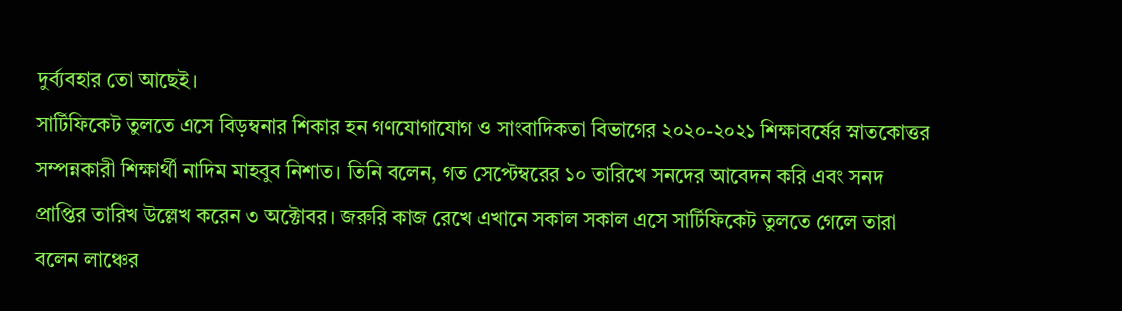দুর্ব্যবহার তো আছেই।
সার্টিফিকেট তুলতে এসে বিড়ম্বনার শিকার হন গণযোগাযোগ ও সাংবাদিকতা বিভাগের ২০২০-২০২১ শিক্ষাবর্ষের স্নাতকোত্তর সম্পন্নকারী শিক্ষার্থী নাদিম মাহবুব নিশাত। তিনি বলেন, গত সেপ্টেম্বরের ১০ তারিখে সনদের আবেদন করি এবং সনদ প্রাপ্তির তারিখ উল্লেখ করেন ৩ অক্টোবর। জরুরি কাজ রেখে এখানে সকাল সকাল এসে সার্টিফিকেট তুলতে গেলে তারা বলেন লাঞ্চের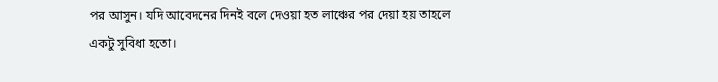পর আসুন। যদি আবেদনের দিনই বলে দেওয়া হত লাঞ্চের পর দেয়া হয় তাহলে একটু সুবিধা হতো।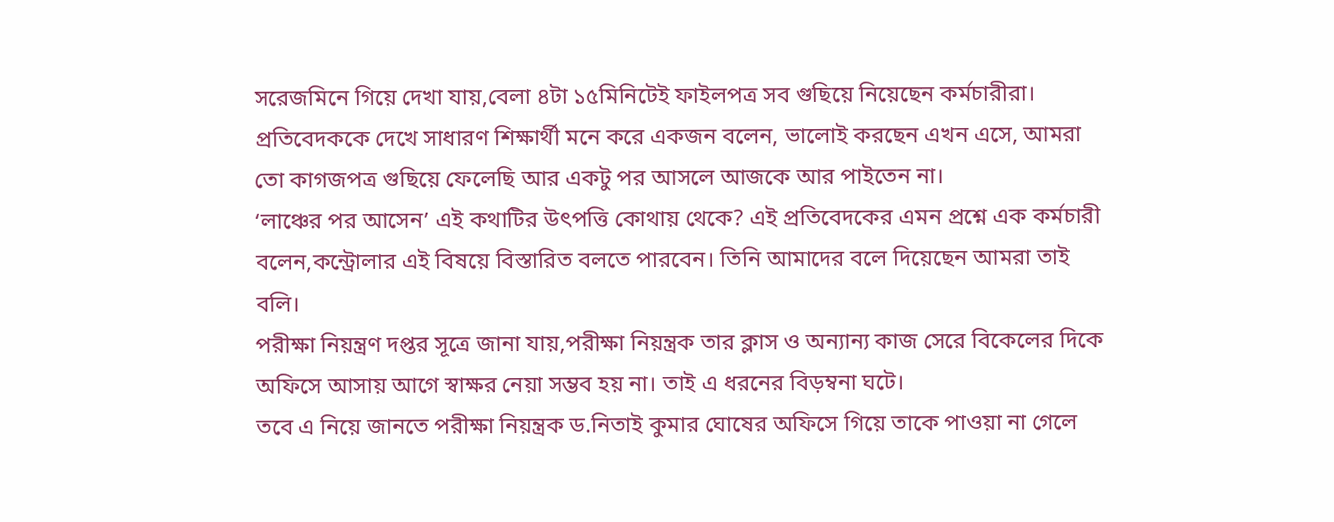সরেজমিনে গিয়ে দেখা যায়,বেলা ৪টা ১৫মিনিটেই ফাইলপত্র সব গুছিয়ে নিয়েছেন কর্মচারীরা। প্রতিবেদককে দেখে সাধারণ শিক্ষার্থী মনে করে একজন বলেন, ভালোই করছেন এখন এসে, আমরা তো কাগজপত্র গুছিয়ে ফেলেছি আর একটু পর আসলে আজকে আর পাইতেন না।
‘লাঞ্চের পর আসেন’ এই কথাটির উৎপত্তি কোথায় থেকে? এই প্রতিবেদকের এমন প্রশ্নে এক কর্মচারী বলেন,কন্ট্রোলার এই বিষয়ে বিস্তারিত বলতে পারবেন। তিনি আমাদের বলে দিয়েছেন আমরা তাই বলি।
পরীক্ষা নিয়ন্ত্রণ দপ্তর সূত্রে জানা যায়,পরীক্ষা নিয়ন্ত্রক তার ক্লাস ও অন্যান্য কাজ সেরে বিকেলের দিকে অফিসে আসায় আগে স্বাক্ষর নেয়া সম্ভব হয় না। তাই এ ধরনের বিড়ম্বনা ঘটে।
তবে এ নিয়ে জানতে পরীক্ষা নিয়ন্ত্রক ড.নিতাই কুমার ঘোষের অফিসে গিয়ে তাকে পাওয়া না গেলে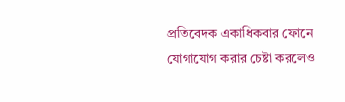প্রতিবেদক একাধিকবার ফোনে যোগাযোগ করার চেষ্টা করলেও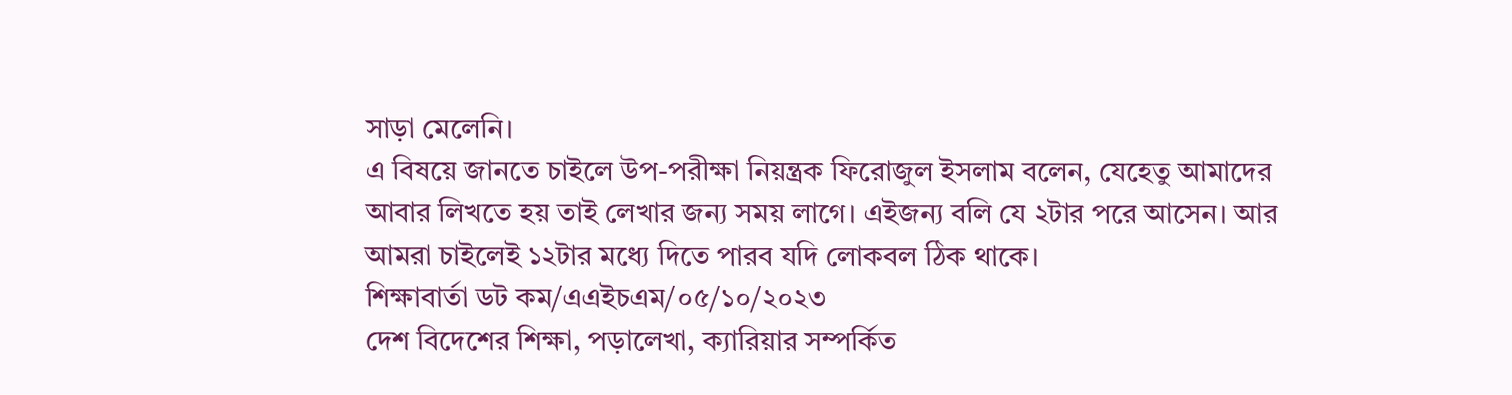সাড়া মেলেনি।
এ বিষয়ে জানতে চাইলে উপ-পরীক্ষা নিয়ন্ত্রক ফিরোজুল ইসলাম বলেন, যেহেতু আমাদের আবার লিখতে হয় তাই লেখার জন্য সময় লাগে। এইজন্য বলি যে ২টার পরে আসেন। আর আমরা চাইলেই ১২টার মধ্যে দিতে পারব যদি লোকবল ঠিক থাকে।
শিক্ষাবার্তা ডট কম/এএইচএম/০৫/১০/২০২৩
দেশ বিদেশের শিক্ষা, পড়ালেখা, ক্যারিয়ার সম্পর্কিত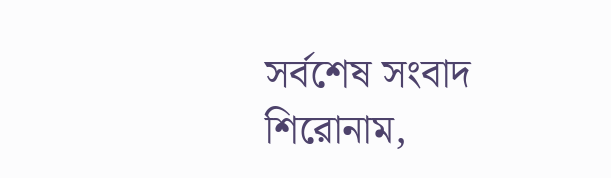সর্বশেষ সংবাদ শিরোনাম,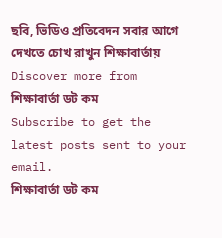ছবি, ভিডিও প্রতিবেদন সবার আগে দেখতে চোখ রাখুন শিক্ষাবার্তায়
Discover more from শিক্ষাবার্তা ডট কম
Subscribe to get the latest posts sent to your email.
শিক্ষাবার্তা ডট কম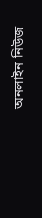অনলাইন নিউজ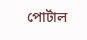পোর্টাল